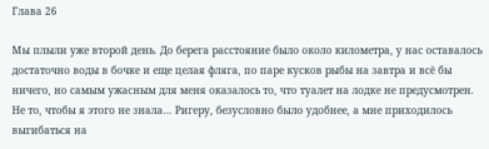Глава 26

Мы плыли уже второй день. До берега расстояние было около километра, у нас оставалось достаточно воды в бочке и еще целая фляга, по паре кусков рыбы на завтра и всё бы ничего, но самым ужасным для меня оказалось то, что туалет на лодке не предусмотрен. Не то, чтобы я этого не знала… Ригеру, безусловно было удобнее, а мне приходилось выгибаться на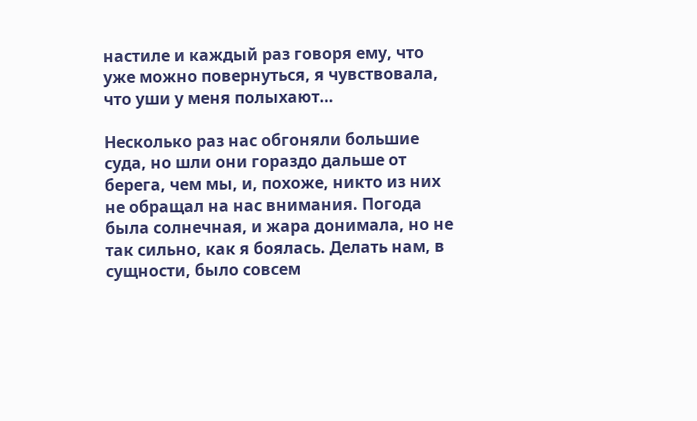настиле и каждый раз говоря ему, что уже можно повернуться, я чувствовала, что уши у меня полыхают…

Несколько раз нас обгоняли большие суда, но шли они гораздо дальше от берега, чем мы, и, похоже, никто из них не обращал на нас внимания. Погода была солнечная, и жара донимала, но не так сильно, как я боялась. Делать нам, в сущности, было совсем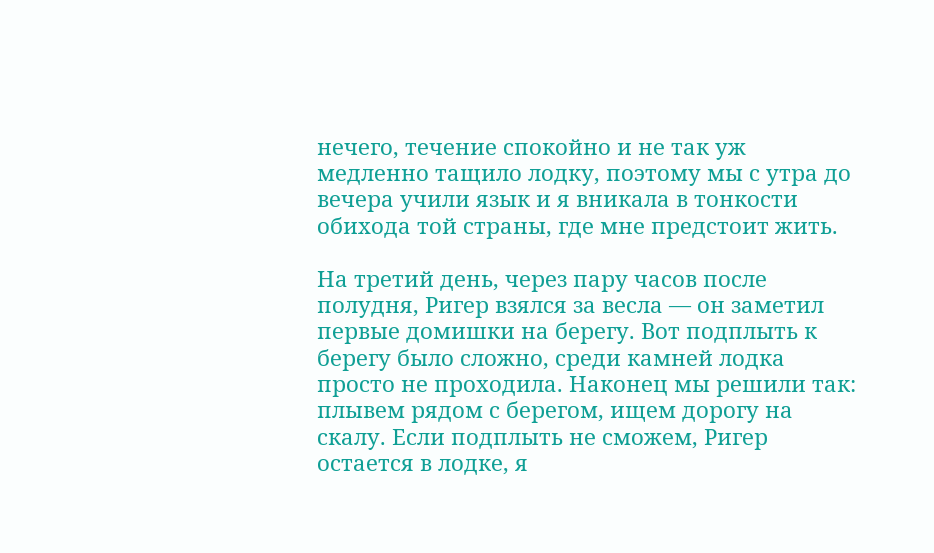нечего, течение спокойно и не так уж медленно тащило лодку, поэтому мы с утра до вечера учили язык и я вникала в тонкости обихода той страны, где мне предстоит жить.

На третий день, через пару часов после полудня, Ригер взялся за весла — он заметил первые домишки на берегу. Вот подплыть к берегу было сложно, среди камней лодка просто не проходила. Наконец мы решили так: плывем рядом с берегом, ищем дорогу на скалу. Если подплыть не сможем, Ригер остается в лодке, я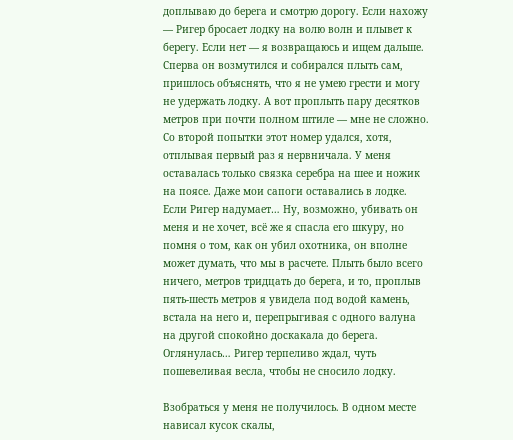доплываю до берега и смотрю дорогу. Если нахожу — Ригер бросает лодку на волю волн и плывет к берегу. Если нет — я возвращаюсь и ищем дальше. Сперва он возмутился и собирался плыть сам, пришлось объяснять, что я не умею грести и могу не удержать лодку. А вот проплыть пару десятков метров при почти полном штиле — мне не сложно. Со второй попытки этот номер удался, хотя, отплывая первый раз я нервничала. У меня оставалась только связка серебра на шее и ножик на поясе. Даже мои сапоги оставались в лодке. Если Ригер надумает… Ну, возможно, убивать он меня и не хочет, всё же я спасла его шкуру, но помня о том, как он убил охотника, он вполне может думать, что мы в расчете. Плыть было всего ничего, метров тридцать до берега, и то, проплыв пять-шесть метров я увидела под водой камень, встала на него и, перепрыгивая с одного валуна на другой спокойно доскакала до берега. Оглянулась… Ригер терпеливо ждал, чуть пошевеливая весла, чтобы не сносило лодку.

Взобраться у меня не получилось. В одном месте нависал кусок скалы,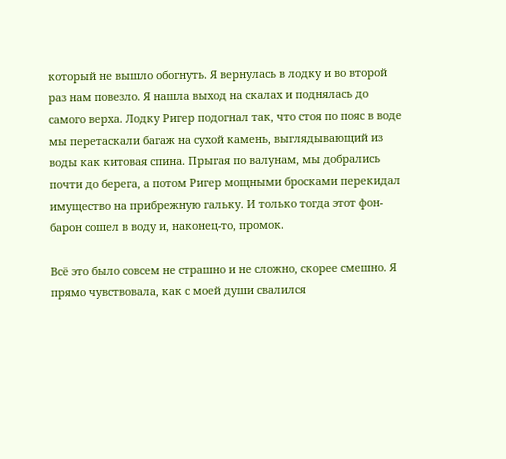который не вышло обогнуть. Я вернулась в лодку и во второй раз нам повезло. Я нашла выход на скалах и поднялась до самого верха. Лодку Ригер подогнал так, что стоя по пояс в воде мы перетаскали багаж на сухой камень, выглядывающий из воды как китовая спина. Прыгая по валунам, мы добрались почти до берега, а потом Ригер мощными бросками перекидал имущество на прибрежную гальку. И только тогда этот фон-барон сошел в воду и, наконец-то, промок.

Всё это было совсем не страшно и не сложно, скорее смешно. Я прямо чувствовала, как с моей души свалился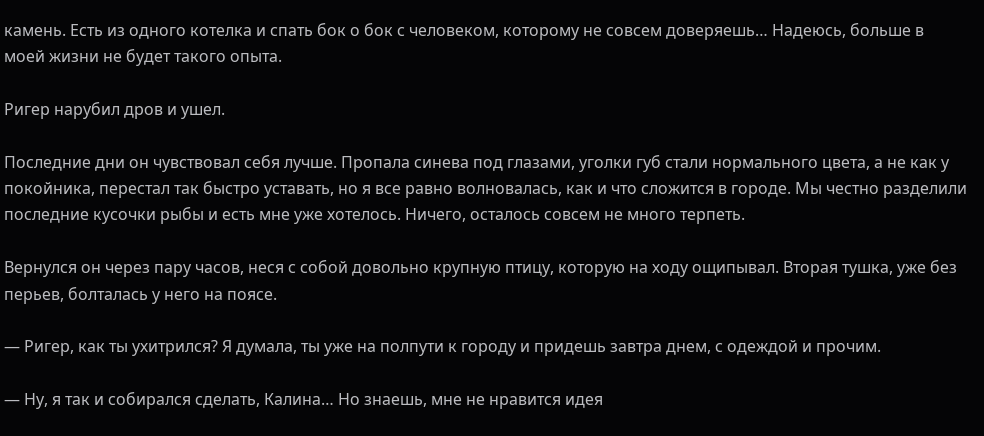камень. Есть из одного котелка и спать бок о бок с человеком, которому не совсем доверяешь… Надеюсь, больше в моей жизни не будет такого опыта.

Ригер нарубил дров и ушел.

Последние дни он чувствовал себя лучше. Пропала синева под глазами, уголки губ стали нормального цвета, а не как у покойника, перестал так быстро уставать, но я все равно волновалась, как и что сложится в городе. Мы честно разделили последние кусочки рыбы и есть мне уже хотелось. Ничего, осталось совсем не много терпеть.

Вернулся он через пару часов, неся с собой довольно крупную птицу, которую на ходу ощипывал. Вторая тушка, уже без перьев, болталась у него на поясе.

— Ригер, как ты ухитрился? Я думала, ты уже на полпути к городу и придешь завтра днем, с одеждой и прочим.

— Ну, я так и собирался сделать, Калина… Но знаешь, мне не нравится идея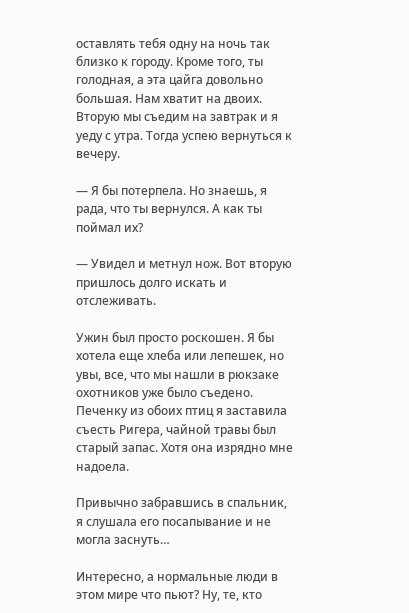оставлять тебя одну на ночь так близко к городу. Кроме того, ты голодная, а эта цайга довольно большая. Нам хватит на двоих. Вторую мы съедим на завтрак и я уеду с утра. Тогда успею вернуться к вечеру.

— Я бы потерпела. Но знаешь, я рада, что ты вернулся. А как ты поймал их?

— Увидел и метнул нож. Вот вторую пришлось долго искать и отслеживать.

Ужин был просто роскошен. Я бы хотела еще хлеба или лепешек, но увы, все, что мы нашли в рюкзаке охотников уже было съедено. Печенку из обоих птиц я заставила съесть Ригера, чайной травы был старый запас. Хотя она изрядно мне надоела.

Привычно забравшись в спальник, я слушала его посапывание и не могла заснуть…

Интересно, а нормальные люди в этом мире что пьют? Ну, те, кто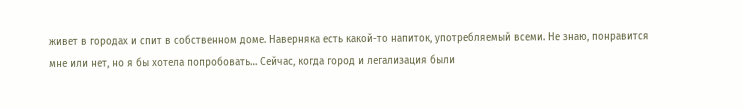живет в городах и спит в собственном доме. Наверняка есть какой-то напиток, употребляемый всеми. Не знаю, понравится мне или нет, но я бы хотела попробовать… Сейчас, когда город и легализация были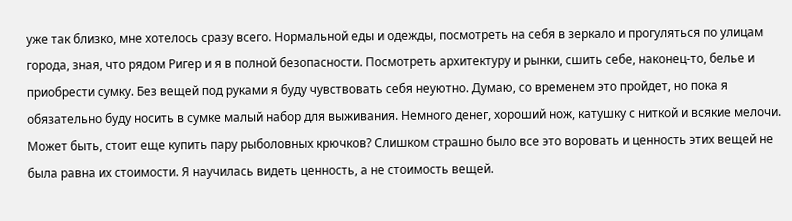уже так близко, мне хотелось сразу всего. Нормальной еды и одежды, посмотреть на себя в зеркало и прогуляться по улицам города, зная, что рядом Ригер и я в полной безопасности. Посмотреть архитектуру и рынки, сшить себе, наконец-то, белье и приобрести сумку. Без вещей под руками я буду чувствовать себя неуютно. Думаю, со временем это пройдет, но пока я обязательно буду носить в сумке малый набор для выживания. Немного денег, хороший нож, катушку с ниткой и всякие мелочи. Может быть, стоит еще купить пару рыболовных крючков? Слишком страшно было все это воровать и ценность этих вещей не была равна их стоимости. Я научилась видеть ценность, а не стоимость вещей.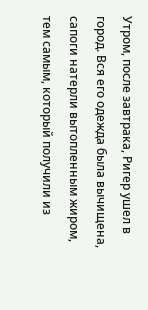Утром, после завтрака, Ригер ушел в город. Вся его одежда была вычищена, сапоги натерли вытопленным жиром, тем самым, который получили из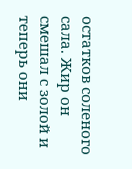остатков соленого сала. Жир он смешал с золой и теперь они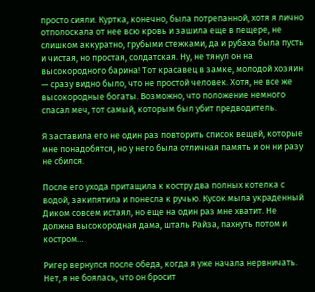просто сияли. Куртка, конечно, была потрепанной, хотя я лично отполоскала от нее всю кровь и зашила еще в пещере, не слишком аккуратно, грубыми стежками, да и рубаха была пусть и чистая, но простая, солдатская. Ну, не тянул он на высокородного барина! Тот красавец в замке, молодой хозяин — сразу видно было, что не простой человек. Хотя, не все же высокородные богаты. Возможно, что положение немного спасал меч, тот самый, которым был убит предводитель.

Я заставила его не один раз повторить список вещей, которые мне понадобятся, но у него была отличная память и он ни разу не сбился.

После его ухода притащила к костру два полных котелка с водой, закипятила и понесла к ручью. Кусок мыла украденный Диком совсем истаял, но еще на один раз мне хватит. Не должна высокородная дама, шталь Райза, пахнуть потом и костром…

Ригер вернулся после обеда, когда я уже начала нервничать. Нет, я не боялась, что он бросит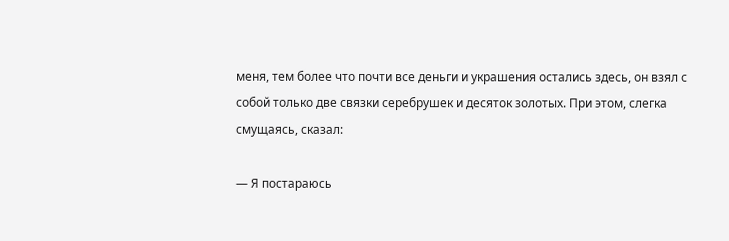меня, тем более что почти все деньги и украшения остались здесь, он взял с собой только две связки серебрушек и десяток золотых. При этом, слегка смущаясь, сказал:

— Я постараюсь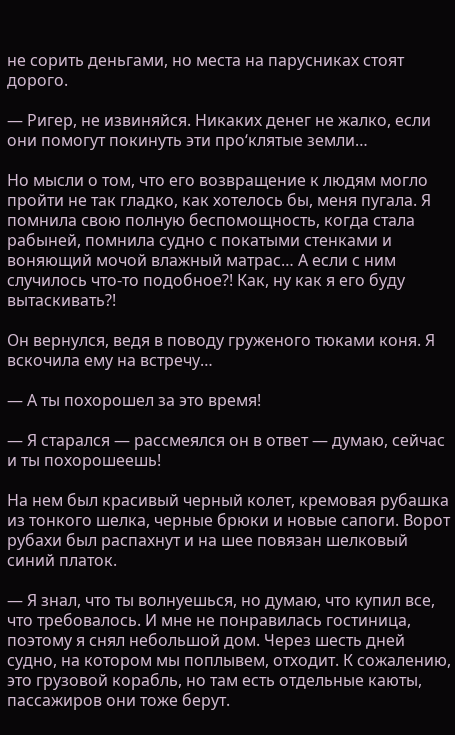не сорить деньгами, но места на парусниках стоят дорого.

— Ригер, не извиняйся. Никаких денег не жалко, если они помогут покинуть эти про‘клятые земли…

Но мысли о том, что его возвращение к людям могло пройти не так гладко, как хотелось бы, меня пугала. Я помнила свою полную беспомощность, когда стала рабыней, помнила судно с покатыми стенками и воняющий мочой влажный матрас… А если с ним случилось что-то подобное?! Как, ну как я его буду вытаскивать?!

Он вернулся, ведя в поводу груженого тюками коня. Я вскочила ему на встречу…

— А ты похорошел за это время!

— Я старался — рассмеялся он в ответ — думаю, сейчас и ты похорошеешь!

На нем был красивый черный колет, кремовая рубашка из тонкого шелка, черные брюки и новые сапоги. Ворот рубахи был распахнут и на шее повязан шелковый синий платок.

— Я знал, что ты волнуешься, но думаю, что купил все, что требовалось. И мне не понравилась гостиница, поэтому я снял небольшой дом. Через шесть дней судно, на котором мы поплывем, отходит. К сожалению, это грузовой корабль, но там есть отдельные каюты, пассажиров они тоже берут.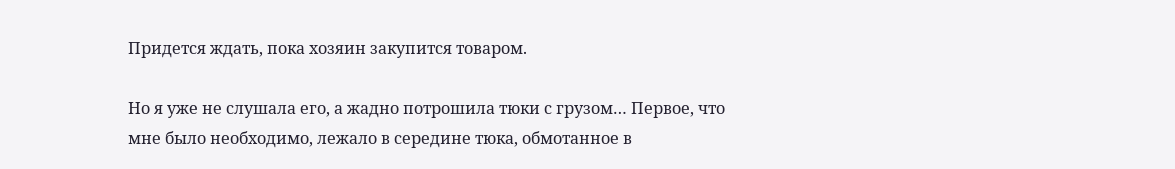Придется ждать, пока хозяин закупится товаром.

Но я уже не слушала его, а жадно потрошила тюки с грузом… Первое, что мне было необходимо, лежало в середине тюка, обмотанное в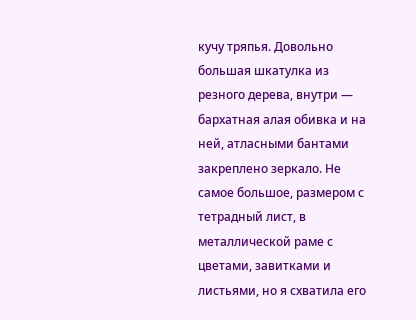кучу тряпья. Довольно большая шкатулка из резного дерева, внутри — бархатная алая обивка и на ней, атласными бантами закреплено зеркало. Не самое большое, размером с тетрадный лист, в металлической раме с цветами, завитками и листьями, но я схватила его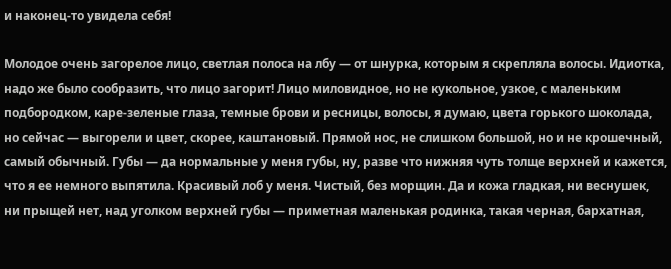и наконец-то увидела себя!

Молодое очень загорелое лицо, светлая полоса на лбу — от шнурка, которым я скрепляла волосы. Идиотка, надо же было сообразить, что лицо загорит! Лицо миловидное, но не кукольное, узкое, с маленьким подбородком, каре-зеленые глаза, темные брови и ресницы, волосы, я думаю, цвета горького шоколада, но сейчас — выгорели и цвет, скорее, каштановый. Прямой нос, не слишком большой, но и не крошечный, самый обычный. Губы — да нормальные у меня губы, ну, разве что нижняя чуть толще верхней и кажется, что я ее немного выпятила. Красивый лоб у меня. Чистый, без морщин. Да и кожа гладкая, ни веснушек, ни прыщей нет, над уголком верхней губы — приметная маленькая родинка, такая черная, бархатная,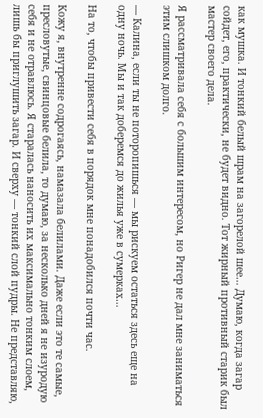как мушка. И тонкий белый шрам на загорелой шее… Думаю, когда загар сойдет, его, практически, не будет видно. Тот жирный противный старик был мастер своего дела.

Я рассматривала себя с большим интересом, но Ригер не дал мне заниматься этим слишком долго.

— Калина, если ты не поторопишься — мы рискуем остаться здесь еще на одну ночь. Мы и так доберемся до жилья уже в сумерках…

На то, чтобы привести себя в порядок мне понадобился почти час.

Кожу я, внутренне содрогаясь, намазала белилами. Даже если это те самые, пресловутые, свинцовые белила, то думаю, за несколько дней я не изуродую себя и не отравлюсь. Я старалась наносить их максимально тонким слоем, лишь бы приглушить загар. И сверху — тонкий слой пудры. Не представляю,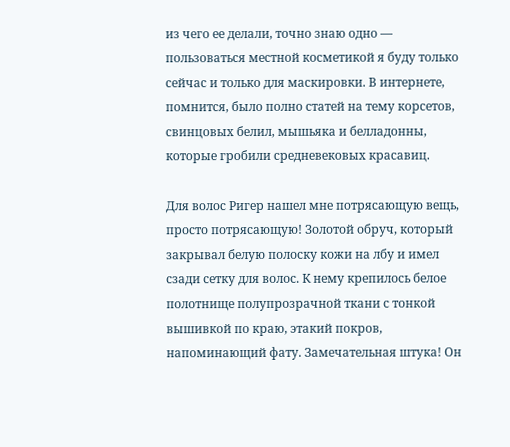из чего ее делали, точно знаю одно — пользоваться местной косметикой я буду только сейчас и только для маскировки. В интернете, помнится, было полно статей на тему корсетов, свинцовых белил, мышьяка и белладонны, которые гробили средневековых красавиц.

Для волос Ригер нашел мне потрясающую вещь, просто потрясающую! Золотой обруч, который закрывал белую полоску кожи на лбу и имел сзади сетку для волос. К нему крепилось белое полотнище полупрозрачной ткани с тонкой вышивкой по краю, этакий покров, напоминающий фату. Замечательная штука! Он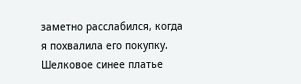заметно расслабился, когда я похвалила его покупку. Шелковое синее платье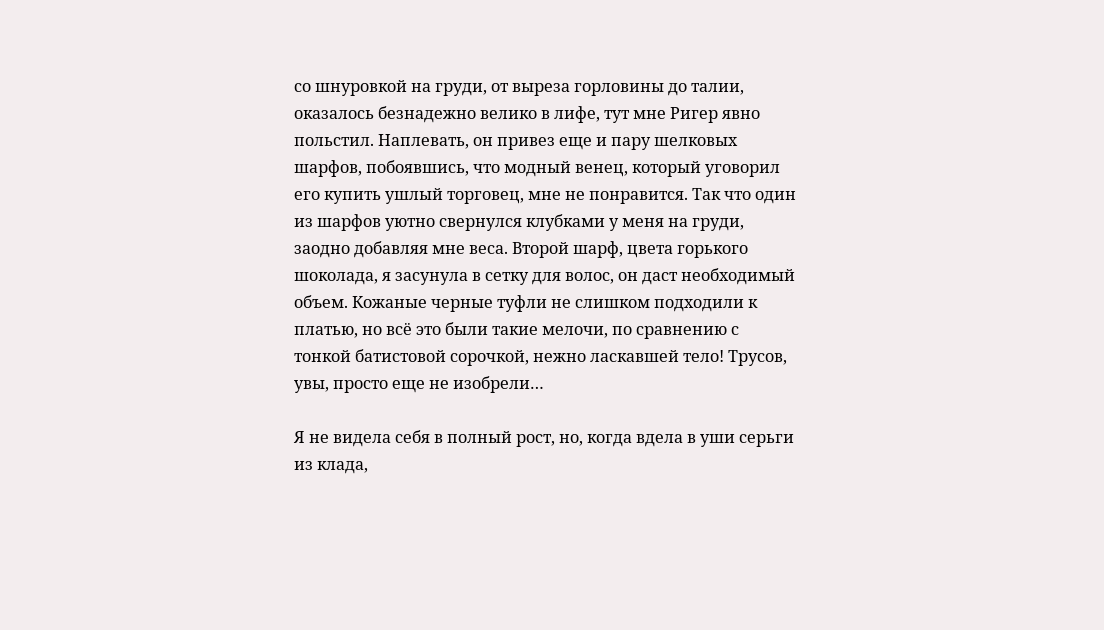со шнуровкой на груди, от выреза горловины до талии, оказалось безнадежно велико в лифе, тут мне Ригер явно польстил. Наплевать, он привез еще и пару шелковых шарфов, побоявшись, что модный венец, который уговорил его купить ушлый торговец, мне не понравится. Так что один из шарфов уютно свернулся клубками у меня на груди, заодно добавляя мне веса. Второй шарф, цвета горького шоколада, я засунула в сетку для волос, он даст необходимый объем. Кожаные черные туфли не слишком подходили к платью, но всё это были такие мелочи, по сравнению с тонкой батистовой сорочкой, нежно ласкавшей тело! Трусов, увы, просто еще не изобрели…

Я не видела себя в полный рост, но, когда вдела в уши серьги из клада,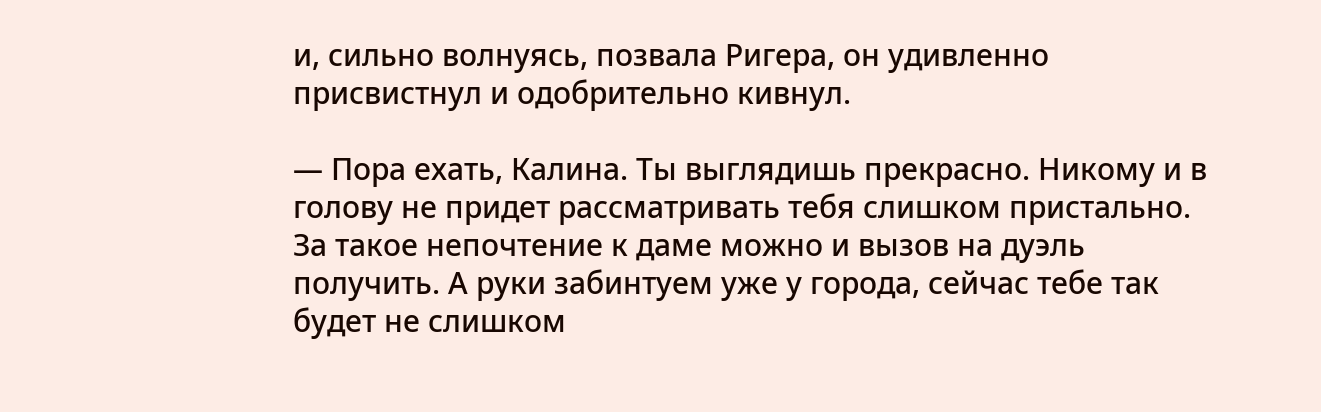и, сильно волнуясь, позвала Ригера, он удивленно присвистнул и одобрительно кивнул.

— Пора ехать, Калина. Ты выглядишь прекрасно. Никому и в голову не придет рассматривать тебя слишком пристально. За такое непочтение к даме можно и вызов на дуэль получить. А руки забинтуем уже у города, сейчас тебе так будет не слишком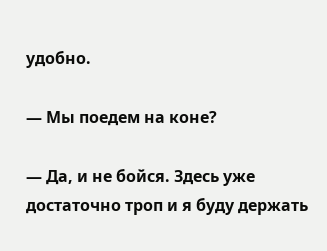удобно.

— Мы поедем на коне?

— Да, и не бойся. Здесь уже достаточно троп и я буду держать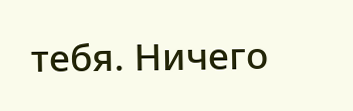тебя. Ничего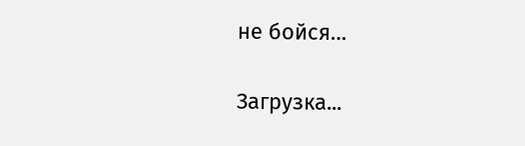не бойся…

Загрузка...